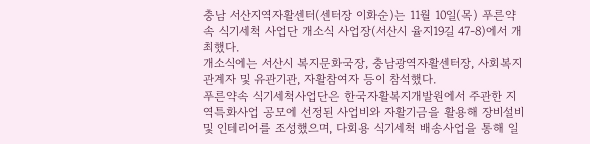충남 서산지역자활센터(센터장 이화순)는 11월 10일(목) 푸른약속 식기세척 사업단 개소식 사업장(서산시 율지19길 47-8)에서 개최했다.
개소식에는 서산시 복지문화국장, 충남광역자활센터장, 사회복지 관계자 및 유관기관, 자활참여자 등이 참석했다.
푸른약속 식기세척사업단은 한국자활복지개발원에서 주관한 지역특화사업 공모에 선정된 사업비와 자활기금을 활용해 장비설비 및 인테리어를 조성했으며, 다회용 식기세척 배송사업을 통해 일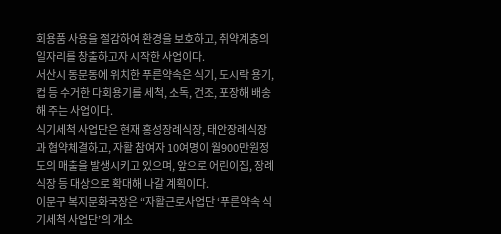회용품 사용을 절감하여 환경을 보호하고, 취약계층의 일자리를 창출하고자 시작한 사업이다.
서산시 동문동에 위치한 푸른약속은 식기, 도시락 용기, 컵 등 수거한 다회용기를 세척, 소독, 건조, 포장해 배송해 주는 사업이다.
식기세척 사업단은 현재 홍성장례식장, 태안장례식장과 협약체결하고, 자활 참여자 10여명이 월900만원정도의 매출을 발생시키고 있으며, 앞으로 어린이집, 장례식장 등 대상으로 확대해 나갈 계획이다.
이문구 복지문화국장은 “자활근로사업단 ‘푸른약속 식기세척 사업단’의 개소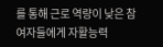를 통해 근로 역량이 낮은 참여자들에게 자활능력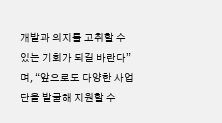개발과 의지를 고취할 수 있는 기회가 되길 바란다”며, “앞으로도 다양한 사업단을 발굴해 지원할 수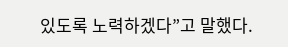있도록 노력하겠다”고 말했다.